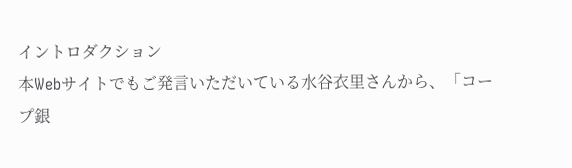イントロダクション
本Webサイトでもご発言いただいている水谷衣里さんから、「コープ銀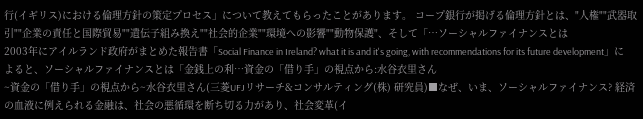行(イギリス)における倫理方針の策定プロセス」について教えてもらったことがあります。 コープ銀行が掲げる倫理方針とは、"人権""武器取引""企業の責任と国際貿易""遺伝子組み換え""社会的企業""環境への影響""動物保護"、そして「…ソーシャルファイナンスとは
2003年にアイルランド政府がまとめた報告書「Social Finance in Ireland? what it is and it's going, with recommendations for its future development」によると、ソーシャルファイナンスとは「金銭上の利…資金の「借り手」の視点から:水谷衣里さん
~資金の「借り手」の視点から~水谷衣里さん(三菱UFJリサーチ&コンサルティング(株) 研究員)■なぜ、いま、ソーシャルファイナンス? 経済の血液に例えられる金融は、社会の悪循環を断ち切る力があり、社会変革(イ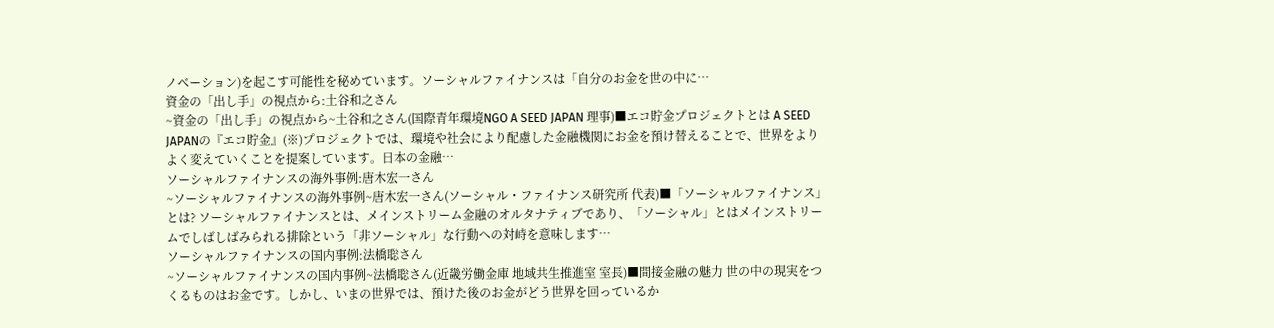ノベーション)を起こす可能性を秘めています。ソーシャルファイナンスは「自分のお金を世の中に…
資金の「出し手」の視点から:土谷和之さん
~資金の「出し手」の視点から~土谷和之さん(国際青年環境NGO A SEED JAPAN 理事)■エコ貯金プロジェクトとは A SEED JAPANの『エコ貯金』(※)プロジェクトでは、環境や社会により配慮した金融機関にお金を預け替えることで、世界をよりよく変えていくことを提案しています。日本の金融…
ソーシャルファイナンスの海外事例:唐木宏一さん
~ソーシャルファイナンスの海外事例~唐木宏一さん(ソーシャル・ファイナンス研究所 代表)■「ソーシャルファイナンス」とは? ソーシャルファイナンスとは、メインストリーム金融のオルタナティブであり、「ソーシャル」とはメインストリームでしばしばみられる排除という「非ソーシャル」な行動への対峙を意味します…
ソーシャルファイナンスの国内事例:法橋聡さん
~ソーシャルファイナンスの国内事例~法橋聡さん(近畿労働金庫 地域共生推進室 室長)■間接金融の魅力 世の中の現実をつくるものはお金です。しかし、いまの世界では、預けた後のお金がどう世界を回っているか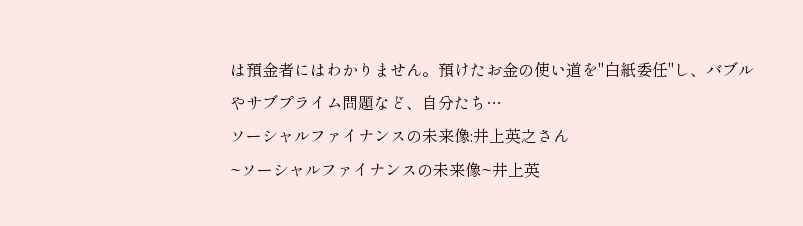は預金者にはわかりません。預けたお金の使い道を"白紙委任"し、バブルやサブプライム問題など、自分たち…
ソーシャルファイナンスの未来像:井上英之さん
~ソーシャルファイナンスの未来像~井上英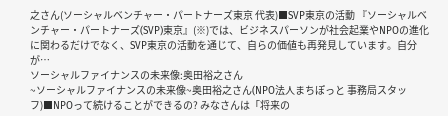之さん(ソーシャルベンチャー・パートナーズ東京 代表)■SVP東京の活動 『ソーシャルベンチャー・パートナーズ(SVP)東京』(※)では、ビジネスパーソンが社会起業やNPOの進化に関わるだけでなく、SVP東京の活動を通じて、自らの価値も再発見しています。自分が…
ソーシャルファイナンスの未来像:奥田裕之さん
~ソーシャルファイナンスの未来像~奥田裕之さん(NPO法人まちぽっと 事務局スタッフ)■NPOって続けることができるの? みなさんは「将来の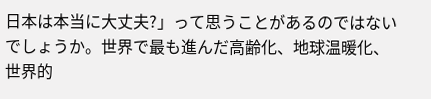日本は本当に大丈夫?」って思うことがあるのではないでしょうか。世界で最も進んだ高齢化、地球温暖化、世界的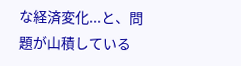な経済変化...と、問題が山積している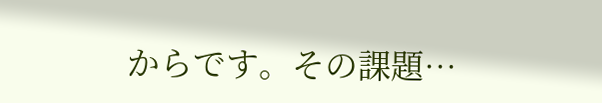からです。その課題…